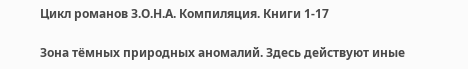Цикл романов З.О.Н.А. Компиляция. Книги 1-17

Зона тёмных природных аномалий. Здесь действуют иные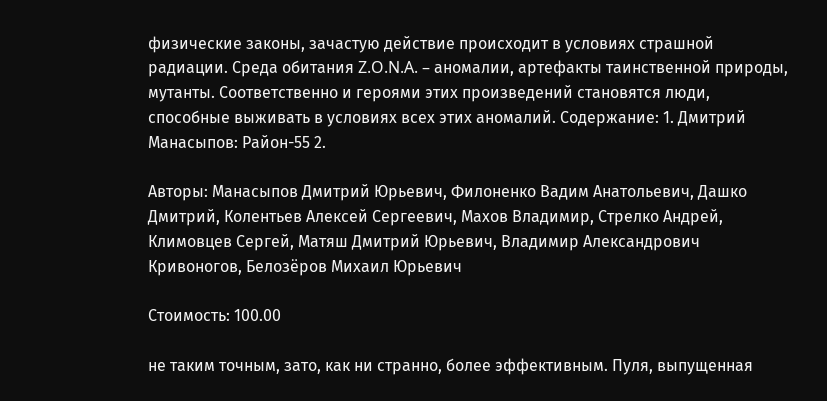физические законы, зачастую действие происходит в условиях страшной радиации. Среда обитания Z.O.N.A. – аномалии, артефакты таинственной природы, мутанты. Соответственно и героями этих произведений становятся люди, способные выживать в условиях всех этих аномалий. Содержание: 1. Дмитрий Манасыпов: Район-55 2.

Авторы: Манасыпов Дмитрий Юрьевич, Филоненко Вадим Анатольевич, Дашко Дмитрий, Колентьев Алексей Сергеевич, Махов Владимир, Стрелко Андрей, Климовцев Сергей, Матяш Дмитрий Юрьевич, Владимир Александрович Кривоногов, Белозёров Михаил Юрьевич

Стоимость: 100.00

не таким точным, зато, как ни странно, более эффективным. Пуля, выпущенная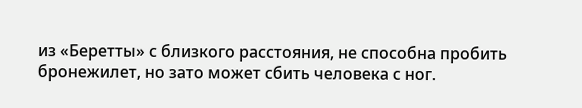из «Беретты» с близкого расстояния, не способна пробить бронежилет, но зато может сбить человека с ног.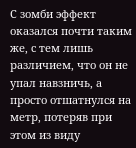С зомби эффект оказался почти таким же, с тем лишь различием, что он не упал навзничь, а просто отшатнулся на метр, потеряв при этом из виду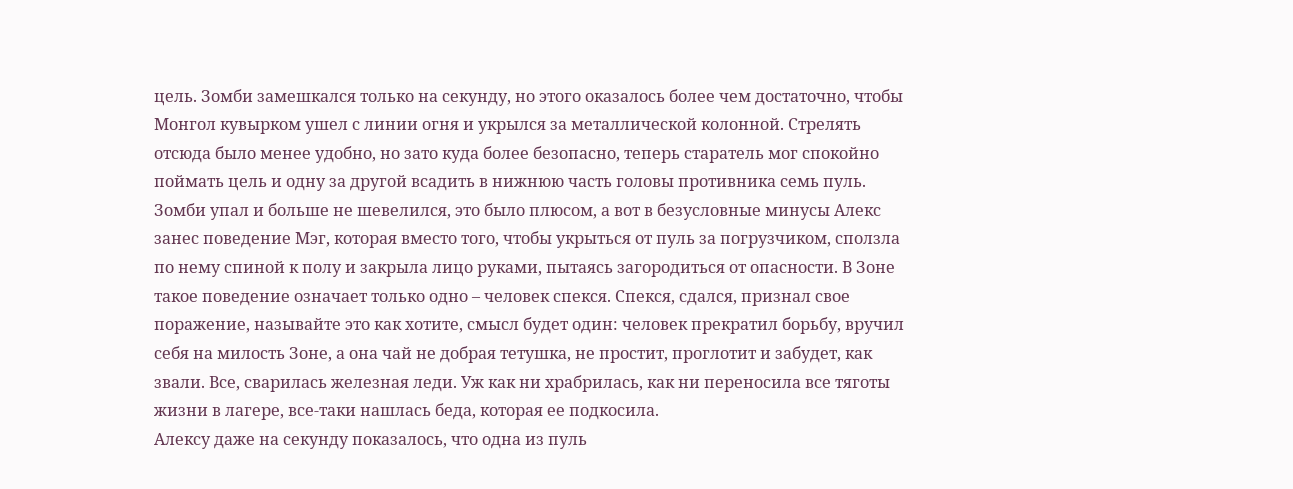цель. Зомби замешкался только на секунду, но этого оказалось более чем достаточно, чтобы Монгол кувырком ушел с линии огня и укрылся за металлической колонной. Стрелять отсюда было менее удобно, но зато куда более безопасно, теперь старатель мог спокойно поймать цель и одну за другой всадить в нижнюю часть головы противника семь пуль.
Зомби упал и больше не шевелился, это было плюсом, а вот в безусловные минусы Алекс занес поведение Мэг, которая вместо того, чтобы укрыться от пуль за погрузчиком, сползла по нему спиной к полу и закрыла лицо руками, пытаясь загородиться от опасности. В Зоне такое поведение означает только одно – человек спекся. Спекся, сдался, признал свое поражение, называйте это как хотите, смысл будет один: человек прекратил борьбу, вручил себя на милость Зоне, а она чай не добрая тетушка, не простит, проглотит и забудет, как звали. Все, сварилась железная леди. Уж как ни храбрилась, как ни переносила все тяготы жизни в лагере, все-таки нашлась беда, которая ее подкосила.
Алексу даже на секунду показалось, что одна из пуль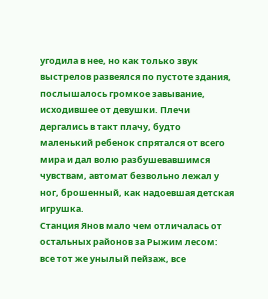угодила в нее, но как только звук выстрелов развеялся по пустоте здания, послышалось громкое завывание, исходившее от девушки. Плечи дергались в такт плачу, будто маленький ребенок спрятался от всего мира и дал волю разбушевавшимся чувствам, автомат безвольно лежал у ног, брошенный, как надоевшая детская игрушка.
Станция Янов мало чем отличалась от остальных районов за Рыжим лесом: все тот же унылый пейзаж, все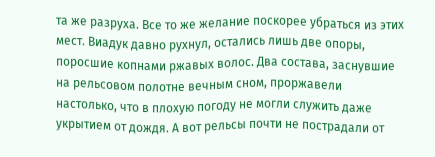та же разруха. Все то же желание поскорее убраться из этих мест. Виадук давно рухнул, остались лишь две опоры, поросшие копнами ржавых волос. Два состава, заснувшие на рельсовом полотне вечным сном, проржавели настолько, что в плохую погоду не могли служить даже укрытием от дождя. А вот рельсы почти не пострадали от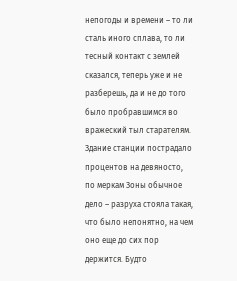непогоды и времени – то ли сталь иного сплава, то ли тесный контакт с землей сказался, теперь уже и не разберешь, да и не до того было пробравшимся во вражеский тыл старателям.
Здание станции пострадало процентов на девяносто, по меркам Зоны обычное дело – разруха стояла такая, что было непонятно, на чем оно еще до сих пор держится. Будто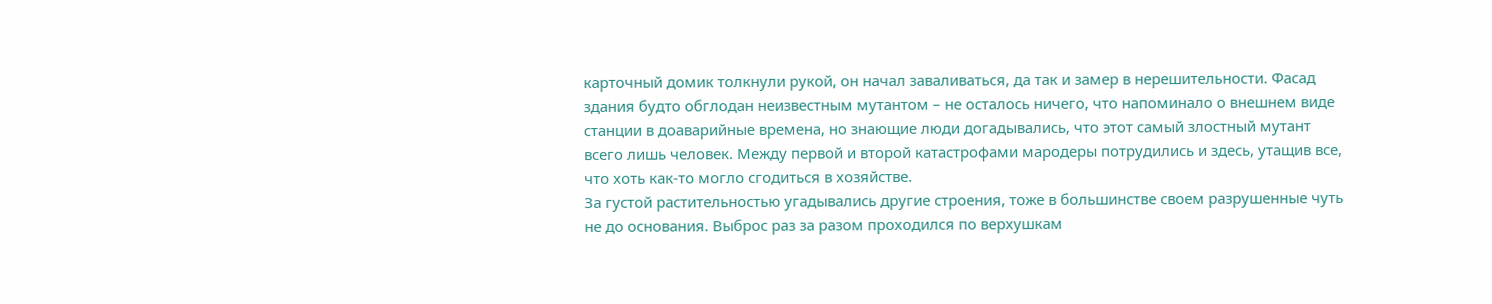карточный домик толкнули рукой, он начал заваливаться, да так и замер в нерешительности. Фасад здания будто обглодан неизвестным мутантом – не осталось ничего, что напоминало о внешнем виде станции в доаварийные времена, но знающие люди догадывались, что этот самый злостный мутант всего лишь человек. Между первой и второй катастрофами мародеры потрудились и здесь, утащив все, что хоть как-то могло сгодиться в хозяйстве.
За густой растительностью угадывались другие строения, тоже в большинстве своем разрушенные чуть не до основания. Выброс раз за разом проходился по верхушкам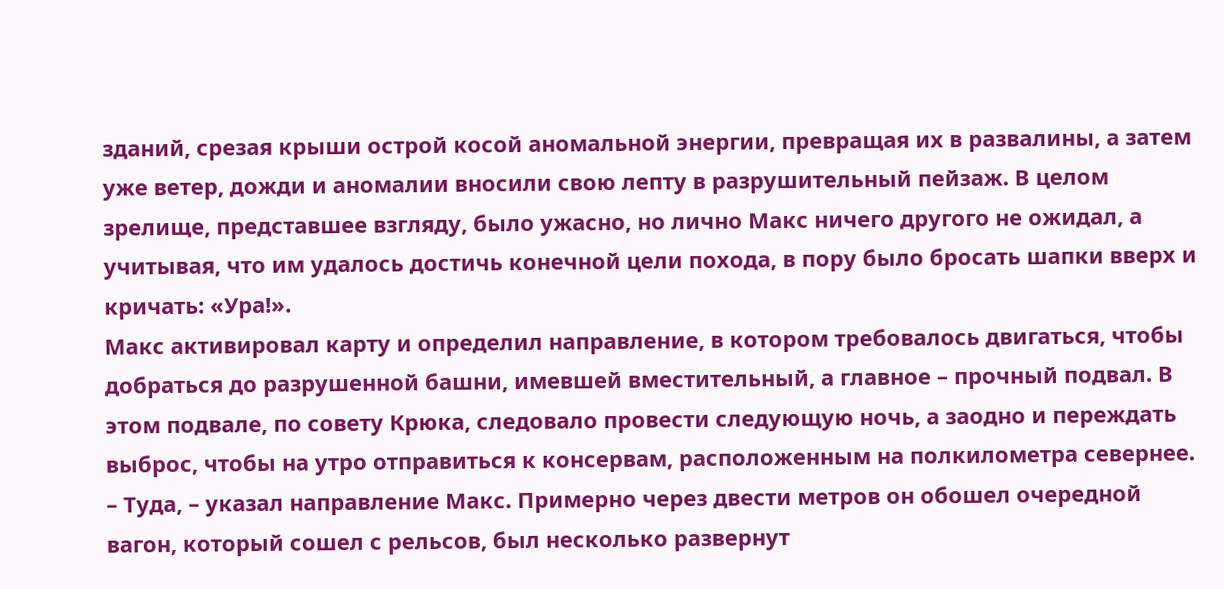зданий, срезая крыши острой косой аномальной энергии, превращая их в развалины, а затем уже ветер, дожди и аномалии вносили свою лепту в разрушительный пейзаж. В целом зрелище, представшее взгляду, было ужасно, но лично Макс ничего другого не ожидал, а учитывая, что им удалось достичь конечной цели похода, в пору было бросать шапки вверх и кричать: «Ура!».
Макс активировал карту и определил направление, в котором требовалось двигаться, чтобы добраться до разрушенной башни, имевшей вместительный, а главное – прочный подвал. В этом подвале, по совету Крюка, следовало провести следующую ночь, а заодно и переждать выброс, чтобы на утро отправиться к консервам, расположенным на полкилометра севернее.
– Туда, – указал направление Макс. Примерно через двести метров он обошел очередной вагон, который сошел с рельсов, был несколько развернут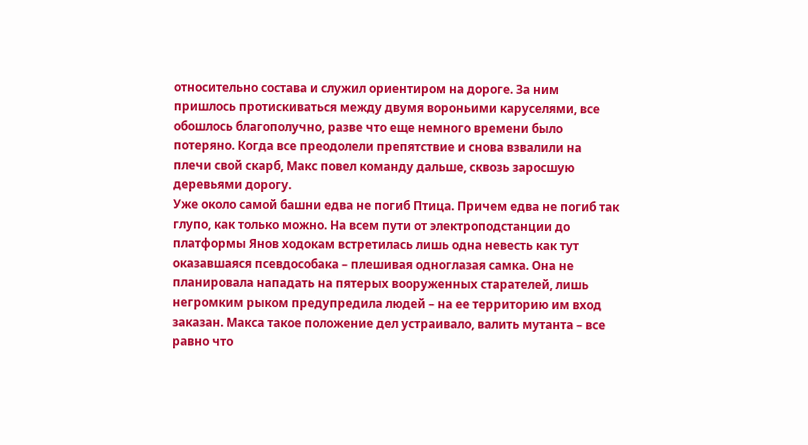относительно состава и служил ориентиром на дороге. За ним пришлось протискиваться между двумя вороньими каруселями, все обошлось благополучно, разве что еще немного времени было потеряно. Когда все преодолели препятствие и снова взвалили на плечи свой скарб, Макс повел команду дальше, сквозь заросшую деревьями дорогу.
Уже около самой башни едва не погиб Птица. Причем едва не погиб так глупо, как только можно. На всем пути от электроподстанции до платформы Янов ходокам встретилась лишь одна невесть как тут оказавшаяся псевдособака – плешивая одноглазая самка. Она не планировала нападать на пятерых вооруженных старателей, лишь негромким рыком предупредила людей – на ее территорию им вход заказан. Макса такое положение дел устраивало, валить мутанта – все равно что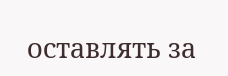оставлять за